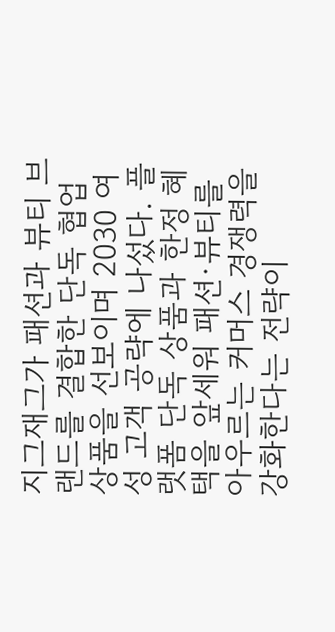지그재그가 패션과 뷰티 브랜드를 결합한 단독 협업 상품을 선보이며 2030 여성 고객 공략에 나섰다. 플랫폼 단독 상품과 한정 혜택을 앞세워 패션·뷰티를 아우르는 커머스 경쟁력을 강화한다는 전략이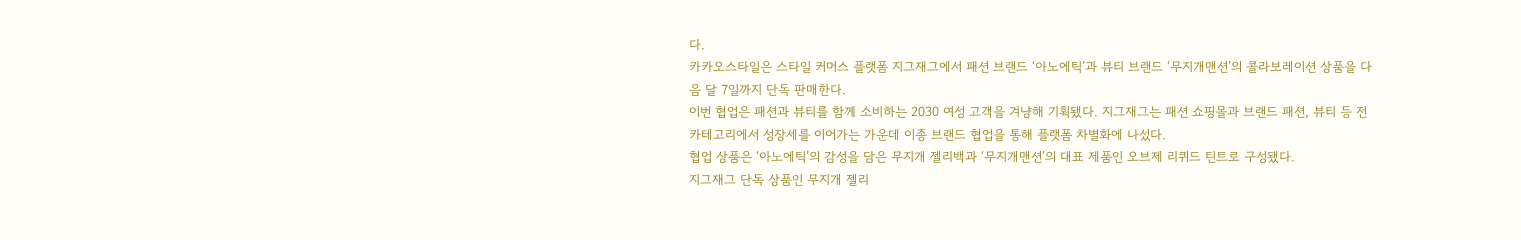다.
카카오스타일은 스타일 커머스 플랫폼 지그재그에서 패션 브랜드 ‘아노에틱’과 뷰티 브랜드 ‘무지개맨션’의 콜라보레이션 상품을 다음 달 7일까지 단독 판매한다.
이번 협업은 패션과 뷰티를 함께 소비하는 2030 여성 고객을 겨냥해 기획됐다. 지그재그는 패션 쇼핑몰과 브랜드 패션, 뷰티 등 전 카테고리에서 성장세를 이어가는 가운데 이종 브랜드 협업을 통해 플랫폼 차별화에 나섰다.
협업 상품은 ‘아노에틱’의 감성을 담은 무지개 젤리백과 ‘무지개맨션’의 대표 제품인 오브제 리퀴드 틴트로 구성됐다.
지그재그 단독 상품인 무지개 젤리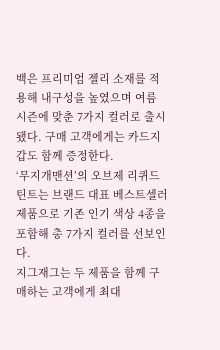백은 프리미엄 젤리 소재를 적용해 내구성을 높였으며 여름 시즌에 맞춘 7가지 컬러로 출시됐다. 구매 고객에게는 카드지갑도 함께 증정한다.
‘무지개맨션’의 오브제 리퀴드 틴트는 브랜드 대표 베스트셀러 제품으로 기존 인기 색상 4종을 포함해 총 7가지 컬러를 선보인다.
지그재그는 두 제품을 함께 구매하는 고객에게 최대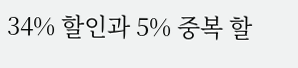34% 할인과 5% 중복 할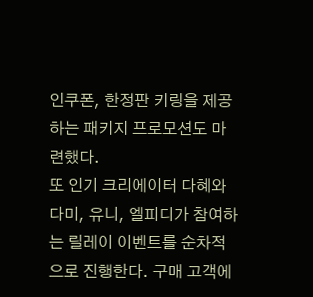인쿠폰, 한정판 키링을 제공하는 패키지 프로모션도 마련했다.
또 인기 크리에이터 다혜와 다미, 유니, 엘피디가 참여하는 릴레이 이벤트를 순차적으로 진행한다. 구매 고객에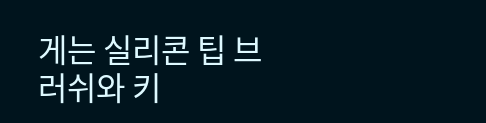게는 실리콘 팁 브러쉬와 키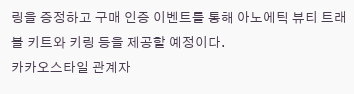링을 증정하고 구매 인증 이벤트를 통해 아노에틱 뷰티 트래블 키트와 키링 등을 제공할 예정이다.
카카오스타일 관계자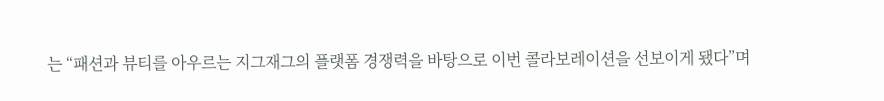는 “패션과 뷰티를 아우르는 지그재그의 플랫폼 경쟁력을 바탕으로 이번 콜라보레이션을 선보이게 됐다”며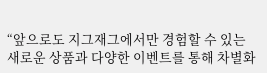“앞으로도 지그재그에서만 경험할 수 있는 새로운 상품과 다양한 이벤트를 통해 차별화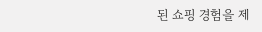된 쇼핑 경험을 제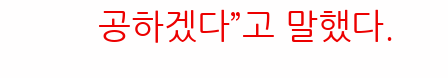공하겠다”고 말했다.